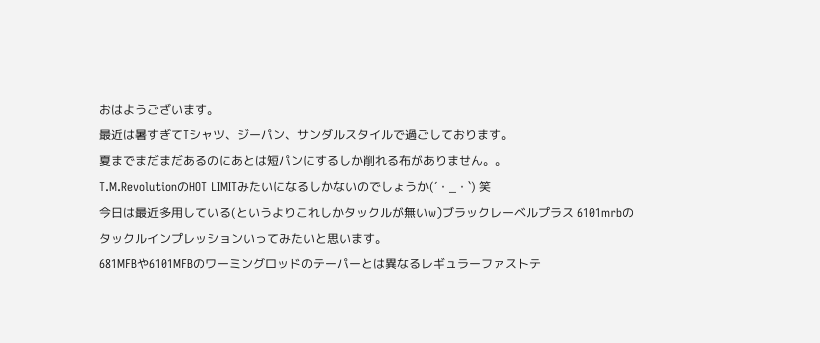おはようございます。
最近は暑すぎてTシャツ、ジーパン、サンダルスタイルで過ごしております。
夏までまだまだあるのにあとは短パンにするしか削れる布がありません。。
T.M.RevolutionのHOT LIMITみたいになるしかないのでしょうか(´・_・`) 笑
今日は最近多用している(というよりこれしかタックルが無いw)ブラックレーベルプラス 6101mrbのタックルインプレッションいってみたいと思います。
681MFBや6101MFBのワーミングロッドのテーパーとは異なるレギュラーファストテ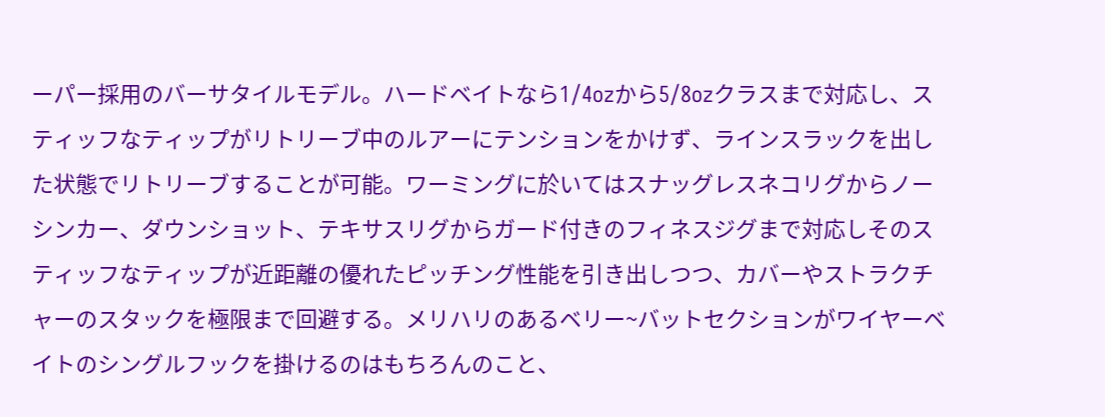ーパー採用のバーサタイルモデル。ハードベイトなら1/4ozから5/8ozクラスまで対応し、スティッフなティップがリトリーブ中のルアーにテンションをかけず、ラインスラックを出した状態でリトリーブすることが可能。ワーミングに於いてはスナッグレスネコリグからノーシンカー、ダウンショット、テキサスリグからガード付きのフィネスジグまで対応しそのスティッフなティップが近距離の優れたピッチング性能を引き出しつつ、カバーやストラクチャーのスタックを極限まで回避する。メリハリのあるベリー~バットセクションがワイヤーベイトのシングルフックを掛けるのはもちろんのこと、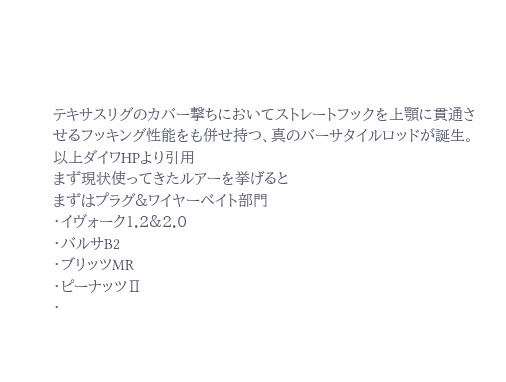テキサスリグのカバー撃ちにおいてストレートフックを上顎に貫通させるフッキング性能をも併せ持つ、真のバーサタイルロッドが誕生。
以上ダイワHPより引用
まず現状使ってきたルアーを挙げると
まずはプラグ&ワイヤーベイト部門
・イヴォーク1.2&2.0
・バルサB2
・ブリッツMR
・ピーナッツⅡ
・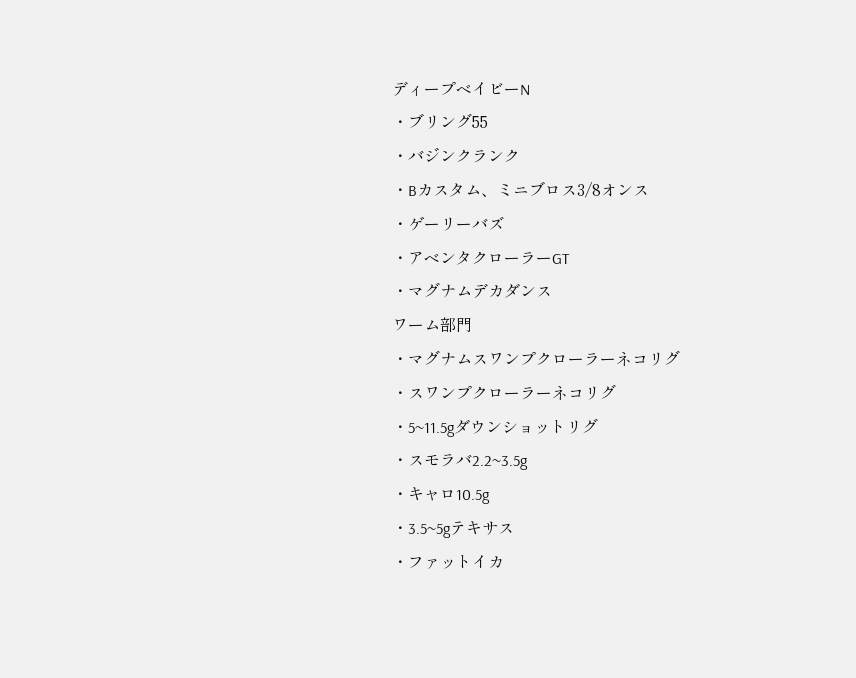ディープベイビーN
・ブリング55
・バジンクランク
・Bカスタム、ミニブロス3/8オンス
・ゲーリーバズ
・アベンタクローラーGT
・マグナムデカダンス
ワーム部門
・マグナムスワンプクローラーネコリグ
・スワンプクローラーネコリグ
・5~11.5gダウンショットリグ
・スモラバ2.2~3.5g
・キャロ10.5g
・3.5~5gテキサス
・ファットイカ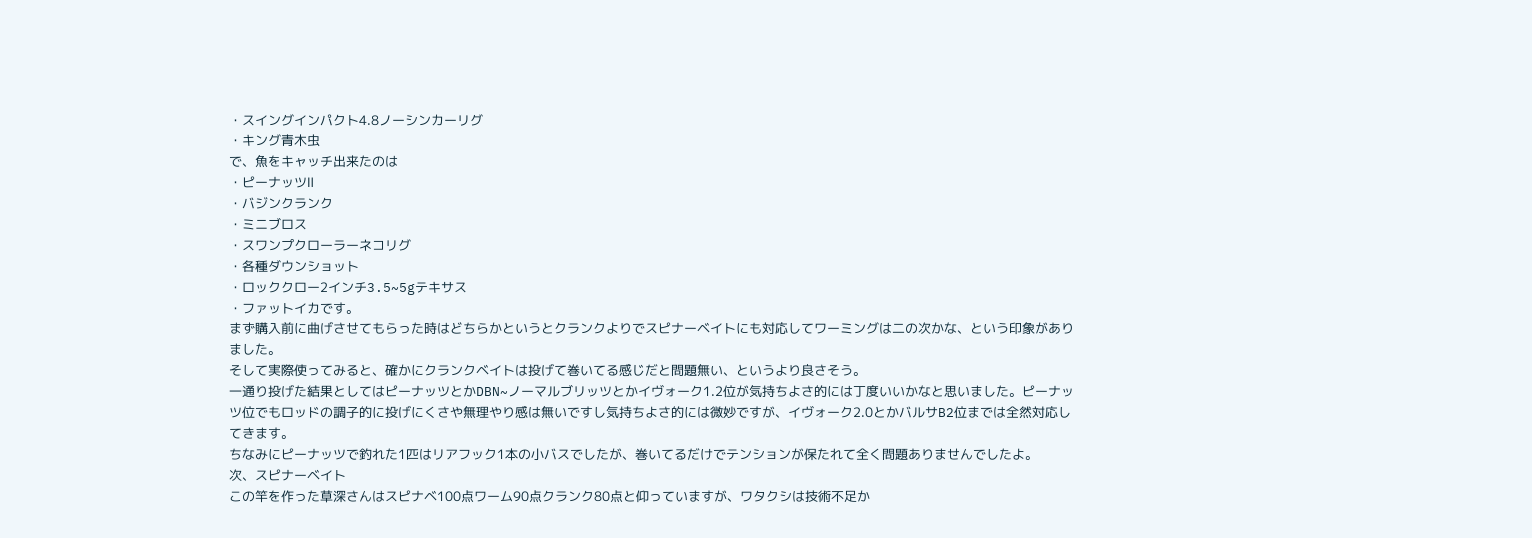・スイングインパクト4.8ノーシンカーリグ
・キング青木虫
で、魚をキャッチ出来たのは
・ピーナッツⅡ
・バジンクランク
・ミニブロス
・スワンプクローラーネコリグ
・各種ダウンショット
・ロッククロー2インチ3.5~5gテキサス
・ファットイカです。
まず購入前に曲げさせてもらった時はどちらかというとクランクよりでスピナーベイトにも対応してワーミングは二の次かな、という印象がありました。
そして実際使ってみると、確かにクランクベイトは投げて巻いてる感じだと問題無い、というより良さそう。
一通り投げた結果としてはピーナッツとかDBN~ノーマルブリッツとかイヴォーク1.2位が気持ちよさ的には丁度いいかなと思いました。ピーナッツ位でもロッドの調子的に投げにくさや無理やり感は無いですし気持ちよさ的には微妙ですが、イヴォーク2.0とかバルサB2位までは全然対応してきます。
ちなみにピーナッツで釣れた1匹はリアフック1本の小バスでしたが、巻いてるだけでテンションが保たれて全く問題ありませんでしたよ。
次、スピナーベイト
この竿を作った草深さんはスピナベ100点ワーム90点クランク80点と仰っていますが、ワタクシは技術不足か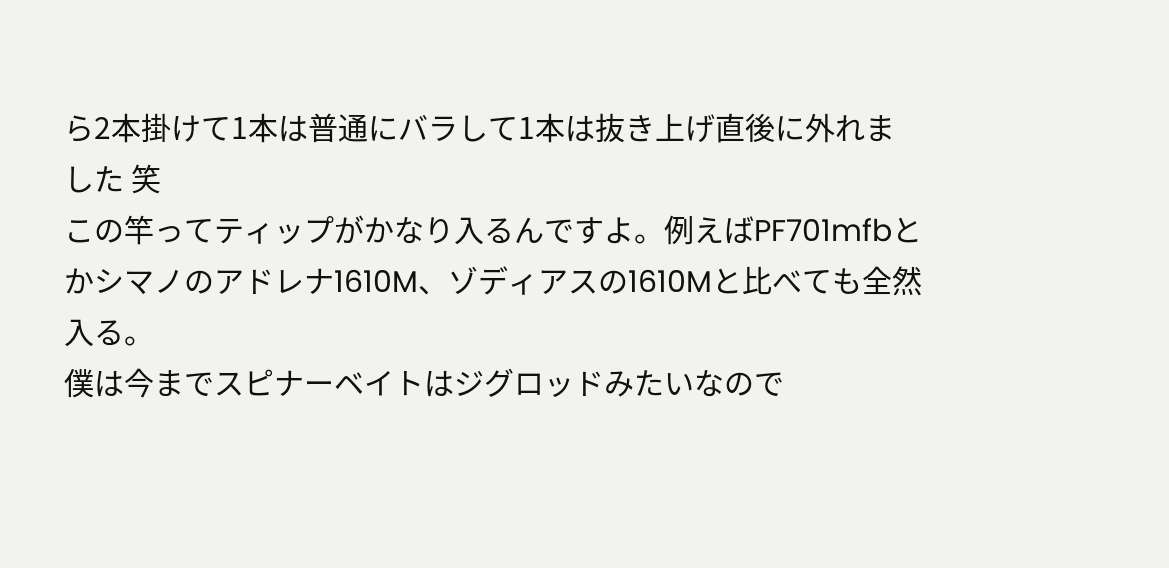ら2本掛けて1本は普通にバラして1本は抜き上げ直後に外れました 笑
この竿ってティップがかなり入るんですよ。例えばPF701mfbとかシマノのアドレナ1610M、ゾディアスの1610Mと比べても全然入る。
僕は今までスピナーベイトはジグロッドみたいなので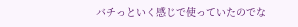バチっといく感じで使っていたのでな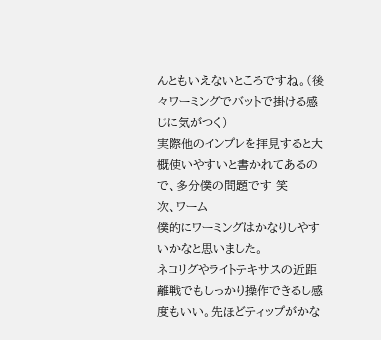んともいえないところですね。(後々ワーミングでバットで掛ける感じに気がつく)
実際他のインプレを拝見すると大概使いやすいと書かれてあるので、多分僕の問題です 笑
次、ワーム
僕的にワーミングはかなりしやすいかなと思いました。
ネコリグやライトテキサスの近距離戦でもしっかり操作できるし感度もいい。先ほどティップがかな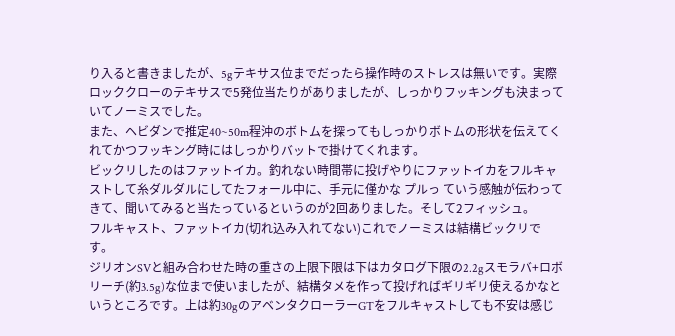り入ると書きましたが、5gテキサス位までだったら操作時のストレスは無いです。実際ロッククローのテキサスで5発位当たりがありましたが、しっかりフッキングも決まっていてノーミスでした。
また、ヘビダンで推定40~50m程沖のボトムを探ってもしっかりボトムの形状を伝えてくれてかつフッキング時にはしっかりバットで掛けてくれます。
ビックリしたのはファットイカ。釣れない時間帯に投げやりにファットイカをフルキャストして糸ダルダルにしてたフォール中に、手元に僅かな プルっ ていう感触が伝わってきて、聞いてみると当たっているというのが2回ありました。そして2フィッシュ。
フルキャスト、ファットイカ(切れ込み入れてない)これでノーミスは結構ビックリです。
ジリオンSVと組み合わせた時の重さの上限下限は下はカタログ下限の2.2gスモラバ+ロボリーチ(約3.5g)な位まで使いましたが、結構タメを作って投げればギリギリ使えるかなというところです。上は約30gのアベンタクローラーGTをフルキャストしても不安は感じ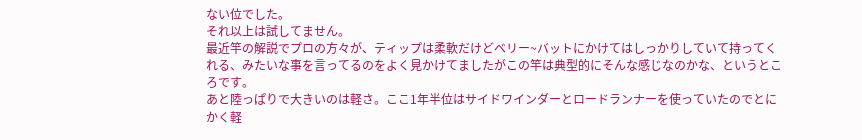ない位でした。
それ以上は試してません。
最近竿の解説でプロの方々が、ティップは柔軟だけどベリー~バットにかけてはしっかりしていて持ってくれる、みたいな事を言ってるのをよく見かけてましたがこの竿は典型的にそんな感じなのかな、というところです。
あと陸っぱりで大きいのは軽さ。ここ1年半位はサイドワインダーとロードランナーを使っていたのでとにかく軽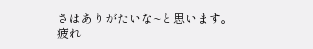さはありがたいな~と思います。
疲れ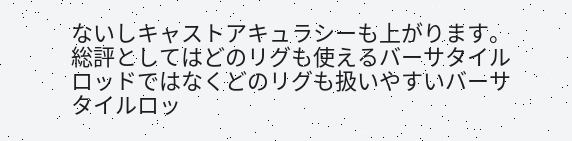ないしキャストアキュラシーも上がります。
総評としてはどのリグも使えるバーサタイルロッドではなくどのリグも扱いやすいバーサタイルロッ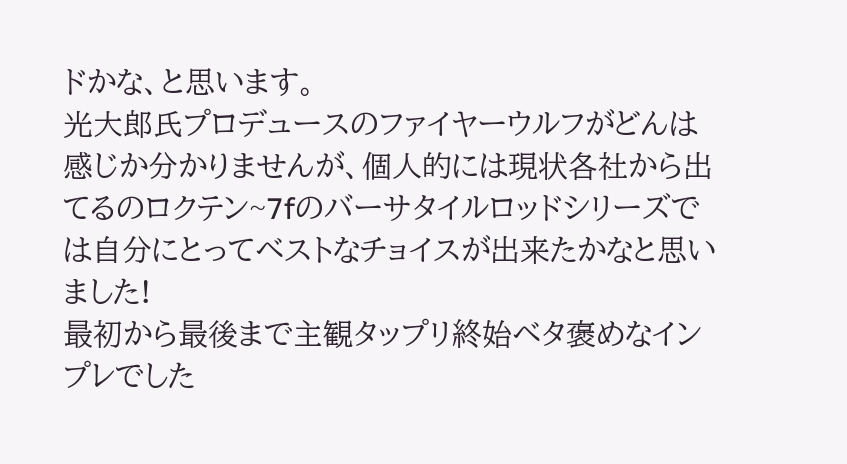ドかな、と思います。
光大郎氏プロデュースのファイヤーウルフがどんは感じか分かりませんが、個人的には現状各社から出てるのロクテン~7fのバーサタイルロッドシリーズでは自分にとってベストなチョイスが出来たかなと思いました!
最初から最後まで主観タップリ終始ベタ褒めなインプレでした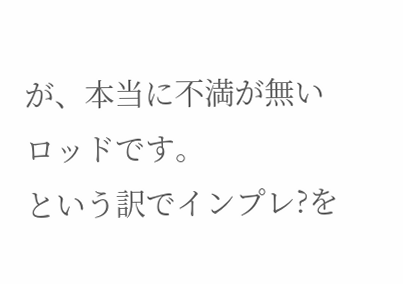が、本当に不満が無いロッドです。
という訳でインプレ?を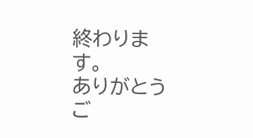終わります。
ありがとうご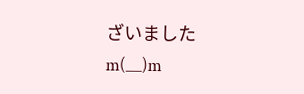ざいましたm(__)m